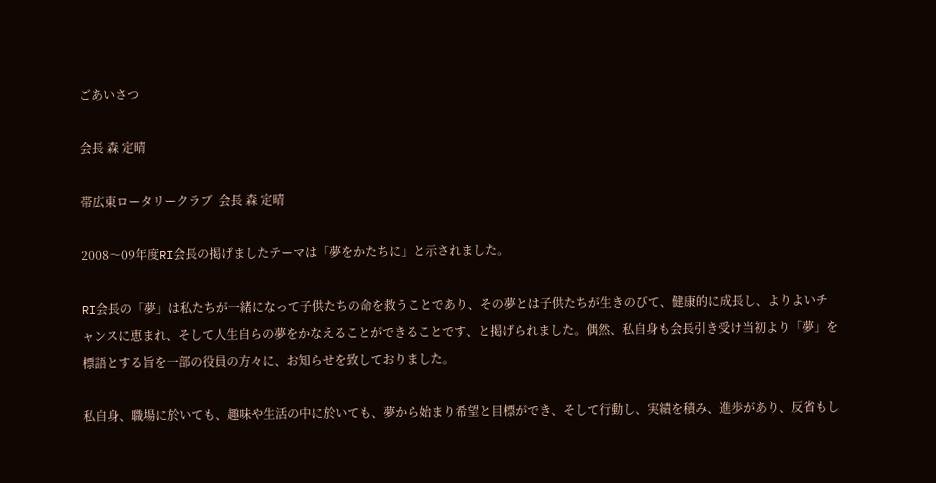ごあいさつ

会長 森 定晴

帯広東ロータリークラブ  会長 森 定晴

2008〜09年度RI会長の掲げましたテーマは「夢をかたちに」と示されました。

RI会長の「夢」は私たちが一緒になって子供たちの命を救うことであり、その夢とは子供たちが生きのびて、健康的に成長し、よりよいチャンスに恵まれ、そして人生自らの夢をかなえることができることです、と掲げられました。偶然、私自身も会長引き受け当初より「夢」を標語とする旨を一部の役員の方々に、お知らせを致しておりました。

私自身、職場に於いても、趣味や生活の中に於いても、夢から始まり希望と目標ができ、そして行動し、実績を積み、進歩があり、反省もし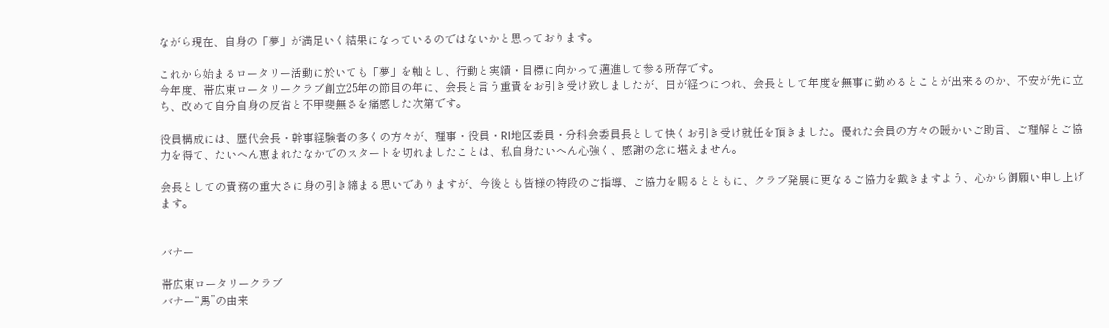ながら現在、自身の「夢」が満足いく結果になっているのではないかと思っております。

これから始まるロータリー活動に於いても「夢」を軸とし、行動と実績・目標に向かって邁進して参る所存です。
今年度、帯広東ロータリークラブ創立25年の節目の年に、会長と言う重責をお引き受け致しましたが、日が経つにつれ、会長として年度を無事に勤めるとことが出来るのか、不安が先に立ち、改めて自分自身の反省と不甲斐無さを痛感した次第です。

役員構成には、歴代会長・幹事経験者の多くの方々が、理事・役員・RI地区委員・分科会委員長として快くお引き受け就任を頂きました。優れた会員の方々の暖かいご助言、ご理解とご協力を得て、たいへん恵まれたなかでのスタートを切れましたことは、私自身たいへん心強く、感謝の念に堪えません。

会長としての責務の重大さに身の引き締まる思いでありますが、今後とも皆様の特段のご指導、ご協力を賜るとともに、クラブ発展に更なるご協力を戴きますよう、心から御願い申し上げます。


バナー

帯広東ロータリークラブ
バナー“馬”の由来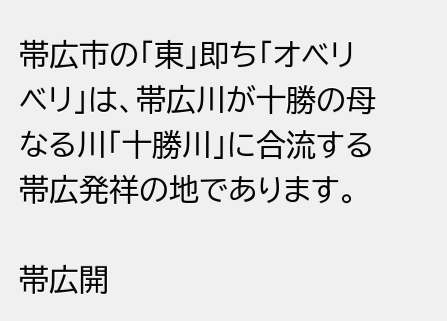帯広市の「東」即ち「オベリベリ」は、帯広川が十勝の母なる川「十勝川」に合流する帯広発祥の地であります。

帯広開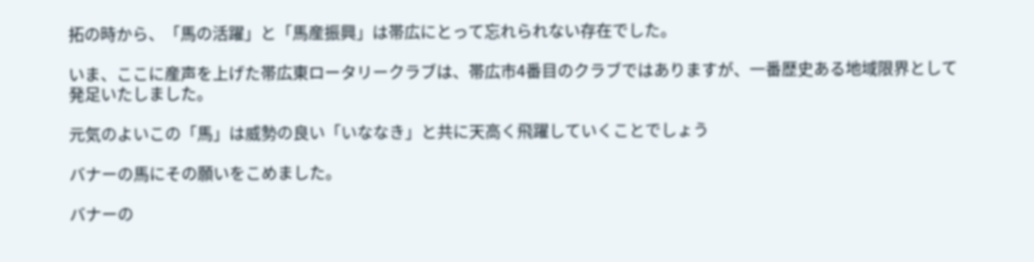拓の時から、「馬の活躍」と「馬産振興」は帯広にとって忘れられない存在でした。

いま、ここに産声を上げた帯広東ロータリークラブは、帯広市4番目のクラブではありますが、一番歴史ある地域限界として発足いたしました。

元気のよいこの「馬」は威勢の良い「いななき」と共に天高く飛躍していくことでしょう

バナーの馬にその願いをこめました。

バナーの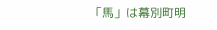「馬」は幕別町明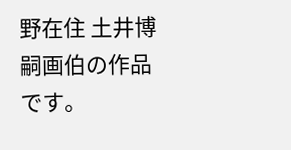野在住 土井博嗣画伯の作品です。